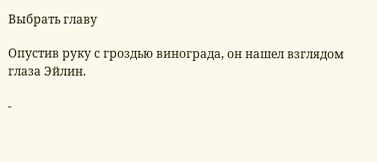Выбрать главу

Опустив руку с гроздью винограда, он нашел взглядом глаза Эйлин.

-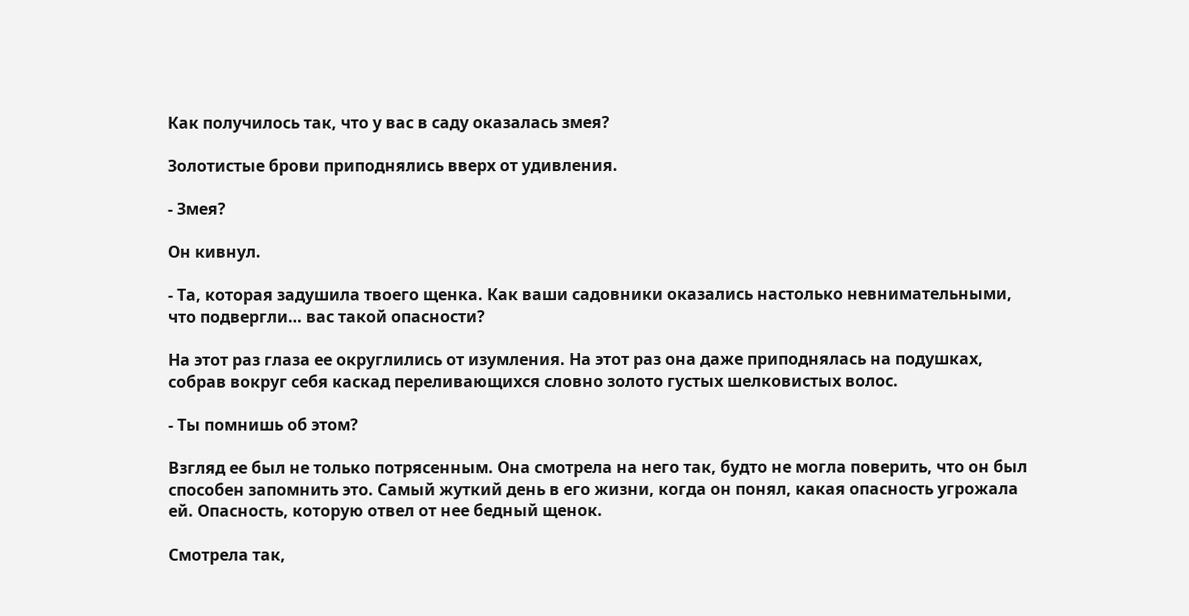Как получилось так, что у вас в саду оказалась змея?

Золотистые брови приподнялись вверх от удивления.

- Змея?

Он кивнул.

- Та, которая задушила твоего щенка. Как ваши садовники оказались настолько невнимательными, что подвергли… вас такой опасности?

На этот раз глаза ее округлились от изумления. На этот раз она даже приподнялась на подушках, собрав вокруг себя каскад переливающихся словно золото густых шелковистых волос.

- Ты помнишь об этом?

Взгляд ее был не только потрясенным. Она смотрела на него так, будто не могла поверить, что он был способен запомнить это. Самый жуткий день в его жизни, когда он понял, какая опасность угрожала ей. Опасность, которую отвел от нее бедный щенок.

Смотрела так,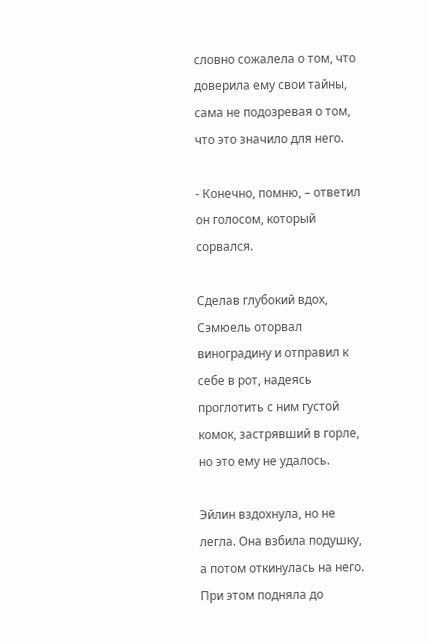словно сожалела о том, что доверила ему свои тайны, сама не подозревая о том, что это значило для него.

- Конечно, помню, – ответил он голосом, который сорвался.

Сделав глубокий вдох, Сэмюель оторвал виноградину и отправил к себе в рот, надеясь проглотить с ним густой комок, застрявший в горле, но это ему не удалось.

Эйлин вздохнула, но не легла. Она взбила подушку, а потом откинулась на него. При этом подняла до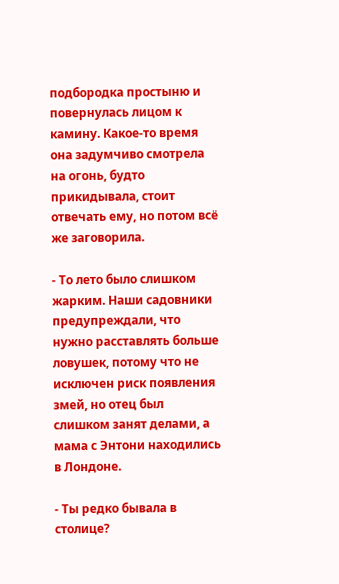подбородка простыню и повернулась лицом к камину. Какое-то время она задумчиво смотрела на огонь, будто прикидывала, стоит отвечать ему, но потом всё же заговорила.

- То лето было слишком жарким. Наши садовники предупреждали, что нужно расставлять больше ловушек, потому что не исключен риск появления змей, но отец был слишком занят делами, а мама с Энтони находились в Лондоне.

- Ты редко бывала в столице?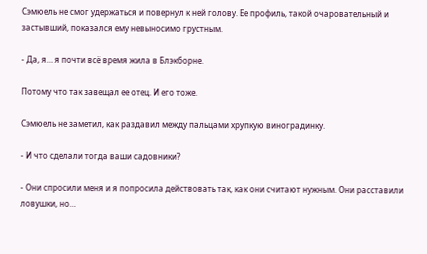Сэмюель не смог удержаться и повернул к ней голову. Ее профиль, такой очаровательный и застывший, показался ему невыносимо грустным.

- Да, я… я почти всё время жила в Блэкборне.

Потому что так завещал ее отец. И его тоже.

Сэмюель не заметил, как раздавил между пальцами хрупкую виноградинку.

- И что сделали тогда ваши садовники?

- Они спросили меня и я попросила действовать так, как они считают нужным. Они расставили ловушки, но…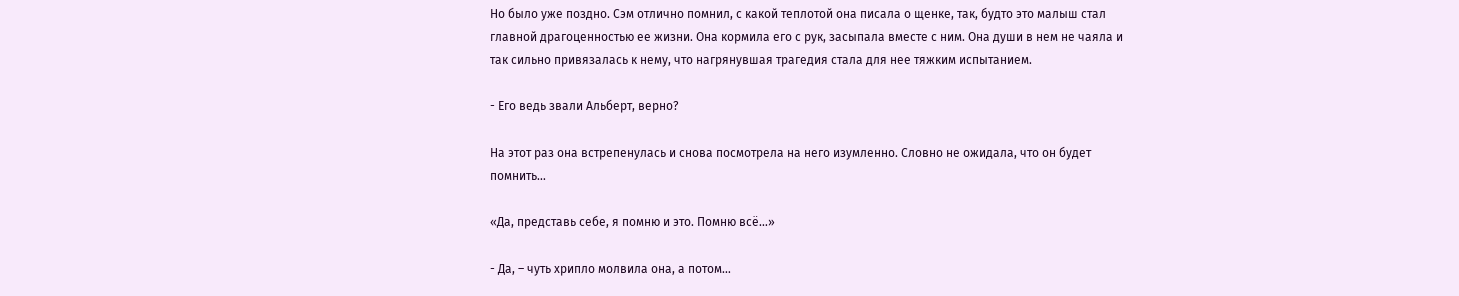Но было уже поздно. Сэм отлично помнил, с какой теплотой она писала о щенке, так, будто это малыш стал главной драгоценностью ее жизни. Она кормила его с рук, засыпала вместе с ним. Она души в нем не чаяла и так сильно привязалась к нему, что нагрянувшая трагедия стала для нее тяжким испытанием.

- Его ведь звали Альберт, верно?

На этот раз она встрепенулась и снова посмотрела на него изумленно. Словно не ожидала, что он будет помнить…

«Да, представь себе, я помню и это. Помню всё…»

- Да, – чуть хрипло молвила она, а потом…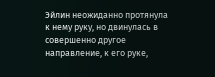Эйлин неожиданно протянула к нему руку, но двинулась в совершенно другое направление, к его руке,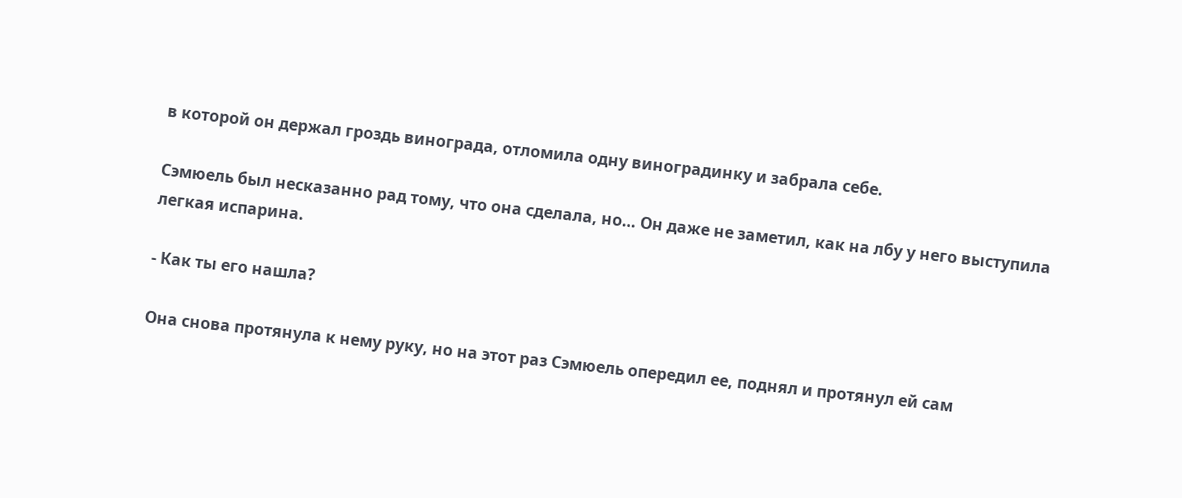в которой он держал гроздь винограда, отломила одну виноградинку и забрала себе.

Сэмюель был несказанно рад тому, что она сделала, но… Он даже не заметил, как на лбу у него выступила легкая испарина.

- Как ты его нашла?

Она снова протянула к нему руку, но на этот раз Сэмюель опередил ее, поднял и протянул ей сам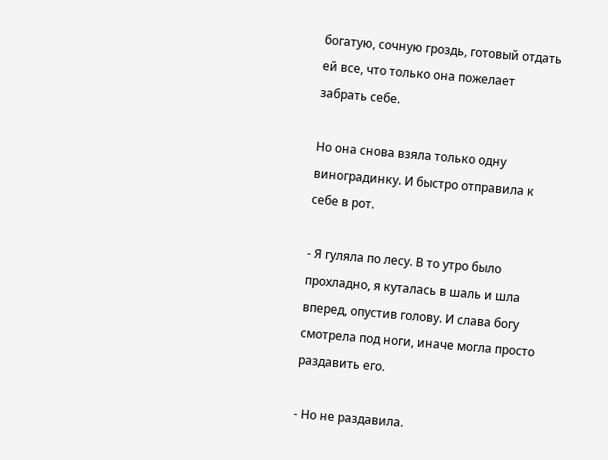богатую, сочную гроздь, готовый отдать ей все, что только она пожелает забрать себе.

Но она снова взяла только одну виноградинку. И быстро отправила к себе в рот.

- Я гуляла по лесу. В то утро было прохладно, я куталась в шаль и шла вперед, опустив голову. И слава богу смотрела под ноги, иначе могла просто раздавить его.

- Но не раздавила.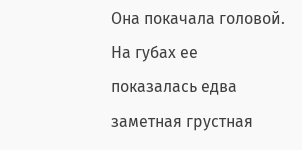Она покачала головой. На губах ее показалась едва заметная грустная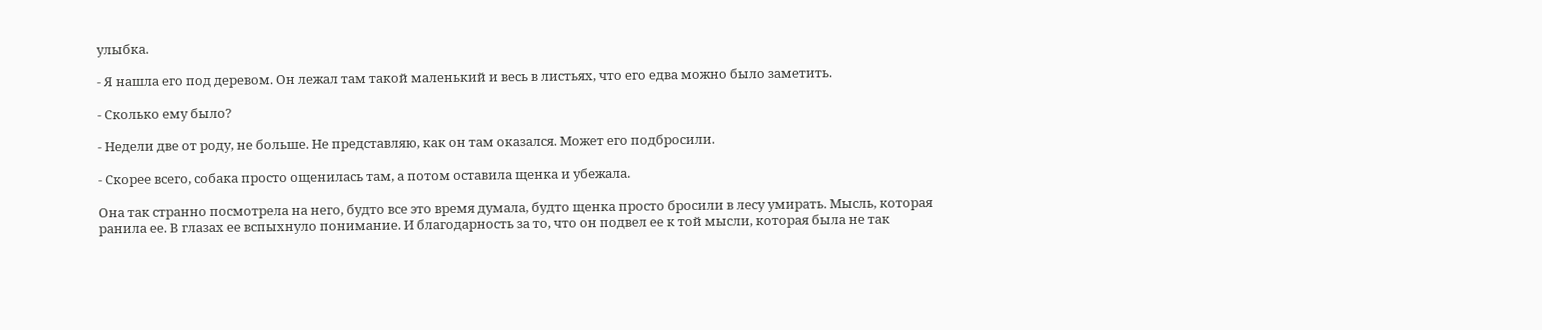улыбка.

- Я нашла его под деревом. Он лежал там такой маленький и весь в листьях, что его едва можно было заметить.

- Сколько ему было?

- Недели две от роду, не больше. Не представляю, как он там оказался. Может его подбросили.

- Скорее всего, собака просто ощенилась там, а потом оставила щенка и убежала.

Она так странно посмотрела на него, будто все это время думала, будто щенка просто бросили в лесу умирать. Мысль, которая ранила ее. В глазах ее вспыхнуло понимание. И благодарность за то, что он подвел ее к той мысли, которая была не так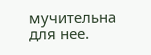мучительна для нее.